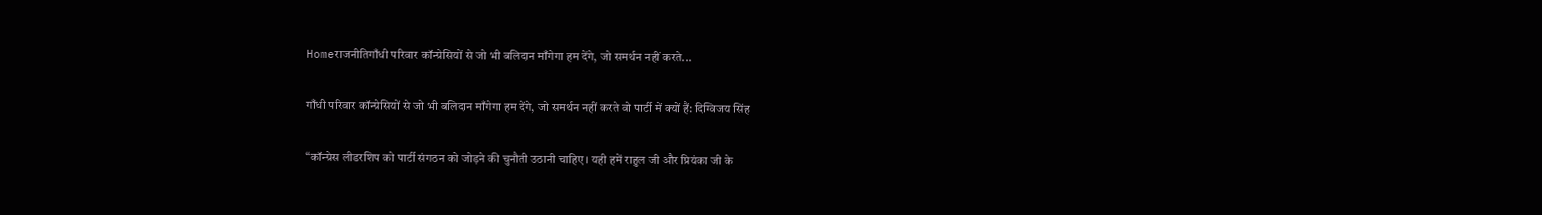Homeराजनीतिगाँधी परिवार कॉन्ग्रेसियों से जो भी बलिदान माँगेगा हम देंगे, जो समर्थन नहीं करते...

गाँधी परिवार कॉन्ग्रेसियों से जो भी बलिदान माँगेगा हम देंगे, जो समर्थन नहीं करते वो पार्टी में क्यों हैं: दिग्विजय सिंह

“कॉन्ग्रेस लीडरशिप को पार्टी संगठन को जोड़ने की चुनौती उठानी चाहिए। यही हमें राहुल जी और प्रियंका जी के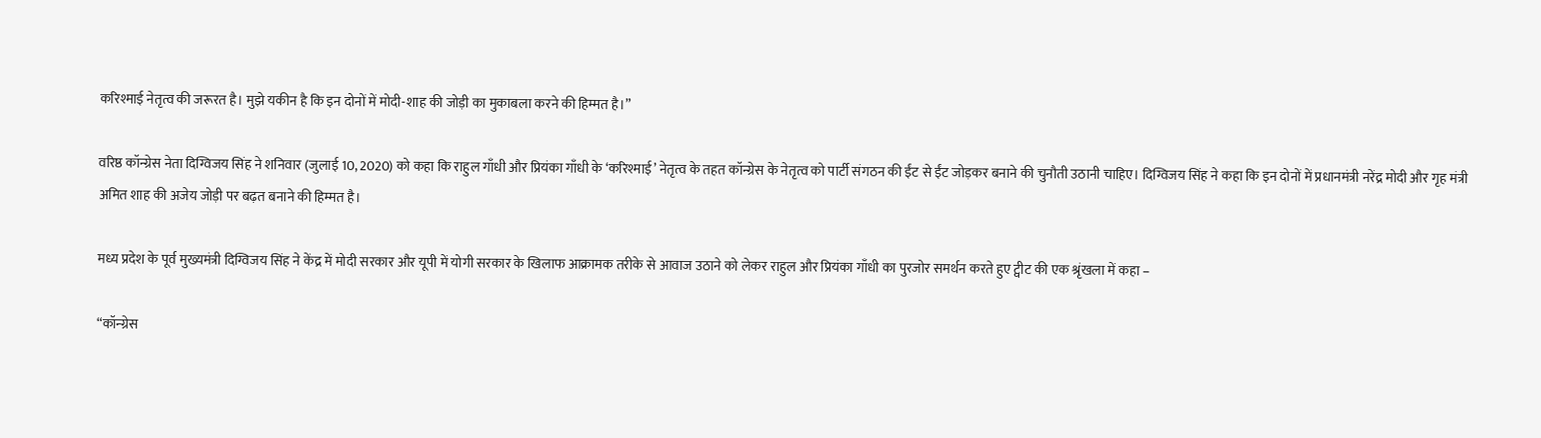करिश्माई नेतृत्व की जरूरत है। मुझे यकीन है कि इन दोनों में मोदी-शाह की जोड़ी का मुकाबला करने की हिम्मत है।”

वरिष्ठ कॉन्ग्रेस नेता दिग्विजय सिंह ने शनिवार (जुलाई 10, 2020) को कहा कि राहुल गाँधी और प्रियंका गाँधी के ‘करिश्माई’ नेतृत्व के तहत कॉन्ग्रेस के नेतृत्व को पार्टी संगठन की ईंट से ईंट जोड़कर बनाने की चुनौती उठानी चाहिए। दिग्विजय सिंह ने कहा कि इन दोनों में प्रधानमंत्री नरेंद्र मोदी और गृह मंत्री अमित शाह की अजेय जोड़ी पर बढ़त बनाने की हिम्मत है।

मध्य प्रदेश के पूर्व मुख्यमंत्री दिग्विजय सिंह ने केंद्र में मोदी सरकार और यूपी में योगी सरकार के खिलाफ आक्रामक तरीके से आवाज उठाने को लेकर राहुल और प्रियंका गाँधी का पुरजोर समर्थन करते हुए ट्वीट की एक श्रृंखला में कहा –

“कॉन्ग्रेस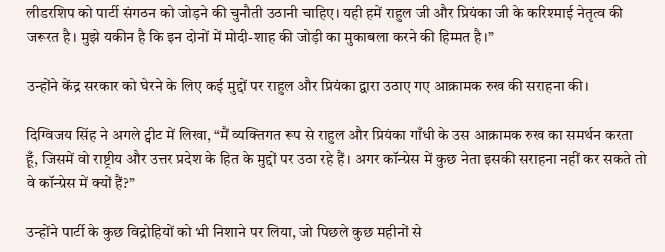लीडरशिप को पार्टी संगठन को जोड़ने की चुनौती उठानी चाहिए। यही हमें राहुल जी और प्रियंका जी के करिश्माई नेतृत्व की जरूरत है। मुझे यकीन है कि इन दोनों में मोदी-शाह की जोड़ी का मुकाबला करने की हिम्मत है।”

उन्होंने केंद्र सरकार को घेरने के लिए कई मुद्दों पर राहुल और प्रियंका द्वारा उठाए गए आक्रामक रुख की सराहना की।

दिग्विजय सिंह ने अगले ट्वीट में लिखा, “मैं व्यक्तिगत रूप से राहुल और प्रियंका गाँधी के उस आक्रामक रुख का समर्थन करता हूँ, जिसमें वो राष्ट्रीय और उत्तर प्रदेश के हित के मुद्दों पर उठा रहे हैं। अगर कॉन्ग्रेस में कुछ नेता इसकी सराहना नहीं कर सकते तो वे कॉन्ग्रेस में क्यों हैं?”

उन्होंने पार्टी के कुछ विद्रोहियों को भी निशाने पर लिया, जो पिछले कुछ महीनों से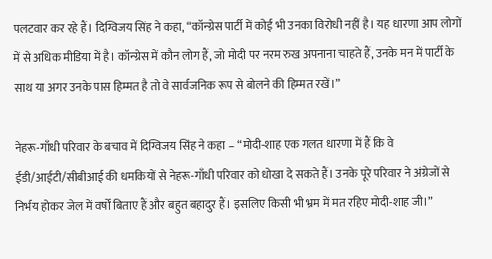पलटवार कर रहे हैं। दिग्विजय सिंह ने कहा, “कॉन्ग्रेस पार्टी में कोई भी उनका विरोधी नहीं है। यह धारणा आप लोगों में से अधिक मीडिया में है। कॉन्ग्रेस में कौन लोग हैं, जो मोदी पर नरम रुख अपनाना चाहते हैं, उनके मन में पार्टी के साथ या अगर उनके पास हिम्मत है तो वे सार्वजनिक रूप से बोलने की हिम्मत रखें।”

नेहरू-गाँधी परिवार के बचाव में दिग्विजय सिंह ने कहा – “मोदी-शाह एक गलत धारणा में हैं कि वे ईडी/आईटी/सीबीआई की धमकियों से नेहरू-गाँधी परिवार को धोखा दे सकते हैं। उनके पूरे परिवार ने अंग्रेजों से निर्भय होकर जेल में वर्षों बिताए हैं और बहुत बहादुर हैं। इसलिए किसी भी भ्रम में मत रहिए मोदी-शाह जी।”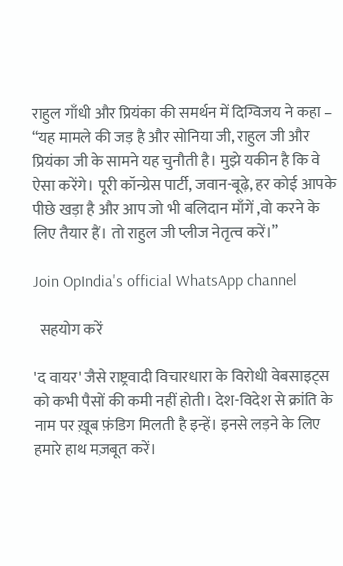राहुल गाँधी और प्रियंका की समर्थन में दिग्विजय ने कहा – “यह मामले की जड़ है और सोनिया जी, राहुल जी और प्रियंका जी के सामने यह चुनौती है। मुझे यकीन है कि वे ऐसा करेंगे। पूरी कॉन्ग्रेस पार्टी, जवान-बूढ़े, हर कोई आपके पीछे खड़ा है और आप जो भी बलिदान माँगें ,वो करने के लिए तैयार हैं। तो राहुल जी प्लीज नेतृत्व करें।”

Join OpIndia's official WhatsApp channel

  सहयोग करें

'द वायर' जैसे राष्ट्रवादी विचारधारा के विरोधी वेबसाइट्स को कभी पैसों की कमी नहीं होती। देश-विदेश से क्रांति के नाम पर ख़ूब फ़ंडिग मिलती है इन्हें। इनसे लड़ने के लिए हमारे हाथ मज़बूत करें।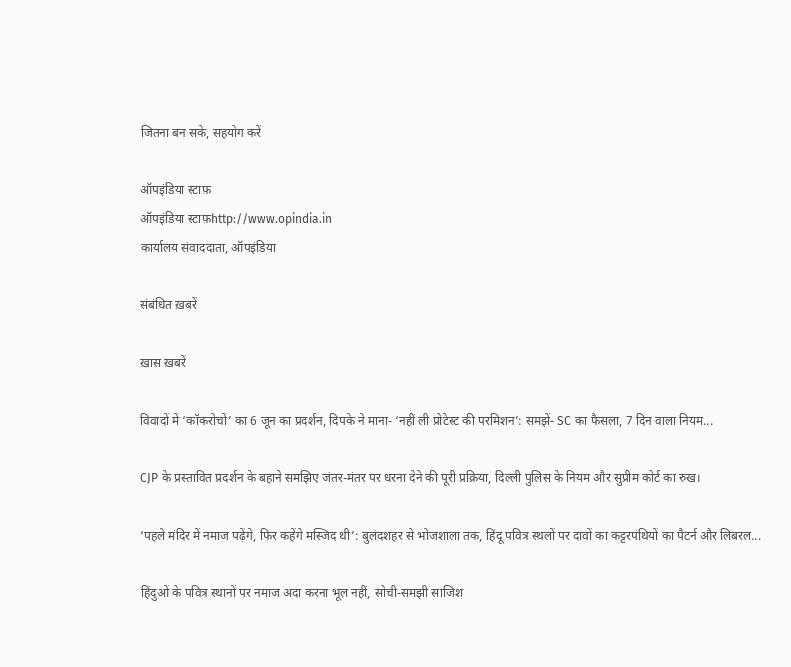जितना बन सके, सहयोग करें

ऑपइंडिया स्टाफ़
ऑपइंडिया स्टाफ़http://www.opindia.in
कार्यालय संवाददाता, ऑपइंडिया

संबंधित ख़बरें

ख़ास ख़बरें

विवादों में ‘कॉकरोचों’ का 6 जून का प्रदर्शन, दिपके ने माना- ‘नहीं ली प्रोटेस्ट की परमिशन’: समझें- SC का फैसला, 7 दिन वाला नियम...

CJP के प्रस्तावित प्रदर्शन के बहाने समझिए जंतर-मंतर पर धरना देने की पूरी प्रक्रिया, दिल्ली पुलिस के नियम और सुप्रीम कोर्ट का रुख।

‘पहले मंदिर में नमाज पढ़ेंगे, फिर कहेंगे मस्जिद थी’: बुलंदशहर से भोजशाला तक, हिंदू पवित्र स्थलों पर दावों का कट्टरपंथियों का पैटर्न और लिबरल...

हिंदुओं के पवित्र स्थानों पर नमाज अदा करना भूल नहीं, सोची-समझी साजिश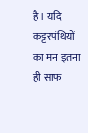है। यदि कट्टरपंथियों का मन इतना ही साफ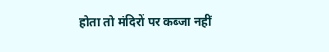होता तो मंदिरों पर कब्जा नहीं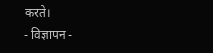करते।
- विज्ञापन -